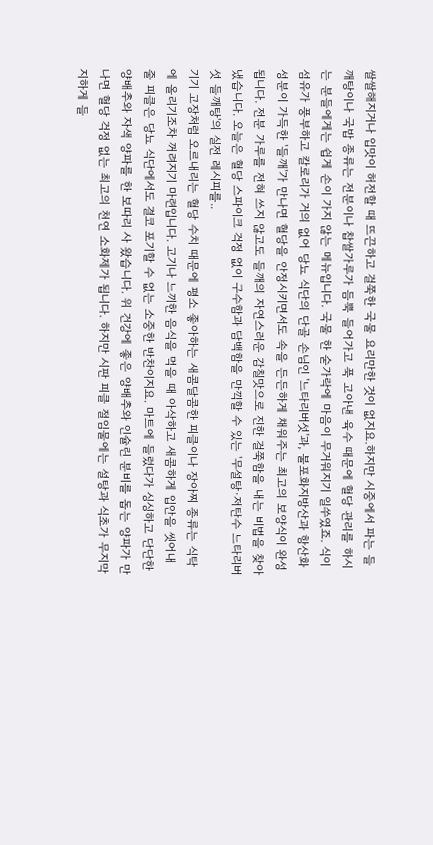쌀쌀해지거나 입맛이 허전할 때 뜨끈하고 걸쭉한 국물 요리만한 것이 없지요.하지만 시중에서 파는 들깨탕이나 국밥 종류는 전분이나 찹쌀가루가 듬뿍 들어가고 푹 고아낸 육수 때문에 혈당 관리를 하시는 분들에게는 쉽게 손이 가지 않는 메뉴입니다. 국물 한 숟가락에 마음이 무거워지기 일쑤였죠. 식이섬유가 풍부하고 칼로리가 거의 없어 당뇨 식단의 단골 손님인 '느타리버섯'과, 불포화지방산과 항산화 성분이 가득한 '들깨'가 만나면 혈당을 안정시키면서도 속을 든든하게 채워주는 최고의 보양식이 완성됩니다. 전분 가루를 전혀 쓰지 않고도 들깨의 자연스러운 감칠맛으로 진한 걸쭉함을 내는 비법을 찾아냈습니다. 오늘은 혈당 스파이크 걱정 없이 구수함과 담백함을 만끽할 수 있는 '무설탕·저탄수 느타리버섯 들깨탕'의 실전 레시피를..
기기 고장처럼 오르내리는 혈당 수치 때문에 평소 좋아하는 새콤달콤한 피클이나 장아찌 종류는 식탁에 올리기조차 꺼려지기 마련입니다. 고기나 느끼한 음식을 먹을 때 아삭하고 새콤하게 입안을 씻어내 줄 피클은 당뇨 식단에서도 결코 포기할 수 없는 소중한 반찬이지요. 마트에 들렀다가 싱싱하고 단단한 양배추와 자색 양파를 한 보따리 사 왔습니다. 위 건강에 좋은 양배추와 인슐린 분비를 돕는 양파가 만나면 혈당 걱정 없는 최고의 천연 소화제가 됩니다. 하지만 시판 피클 절임물에는 설탕과 식초가 무지막지하게 들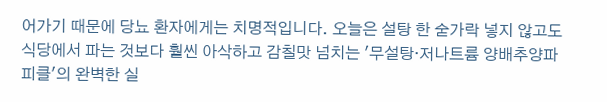어가기 때문에 당뇨 환자에게는 치명적입니다. 오늘은 설탕 한 숟가락 넣지 않고도 식당에서 파는 것보다 훨씬 아삭하고 감칠맛 넘치는 '무설탕·저나트륨 양배추양파 피클'의 완벽한 실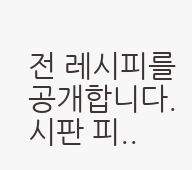전 레시피를 공개합니다. 시판 피..